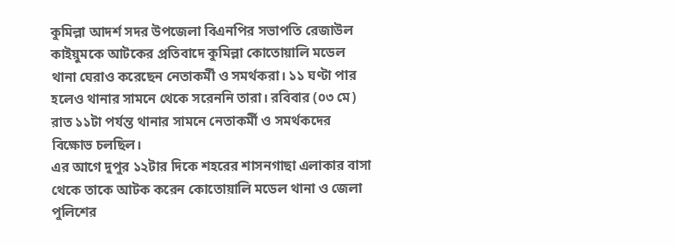কুমিল্লা আদর্শ সদর উপজেলা বিএনপির সভাপতি রেজাউল কাইয়ুমকে আটকের প্রতিবাদে কুমিল্লা কোতোয়ালি মডেল থানা ঘেরাও করেছেন নেতাকর্মী ও সমর্থকরা। ১১ ঘণ্টা পার হলেও থানার সামনে থেকে সরেননি তারা। রবিবার (০৩ মে) রাত ১১টা পর্যন্ত থানার সামনে নেতাকর্মী ও সমর্থকদের বিক্ষোভ চলছিল।
এর আগে দুপুর ১২টার দিকে শহরের শাসনগাছা এলাকার বাসা থেকে তাকে আটক করেন কোতোয়ালি মডেল থানা ও জেলা পুলিশের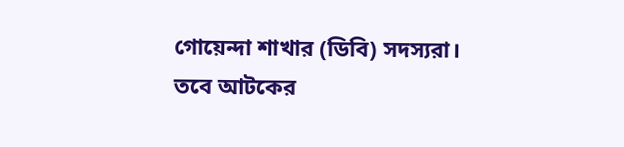গোয়েন্দা শাখার (ডিবি) সদস্যরা। তবে আটকের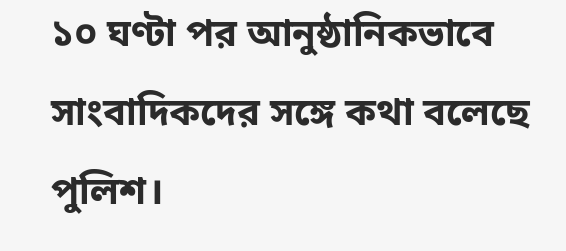১০ ঘণ্টা পর আনুষ্ঠানিকভাবে সাংবাদিকদের সঙ্গে কথা বলেছে পুলিশ।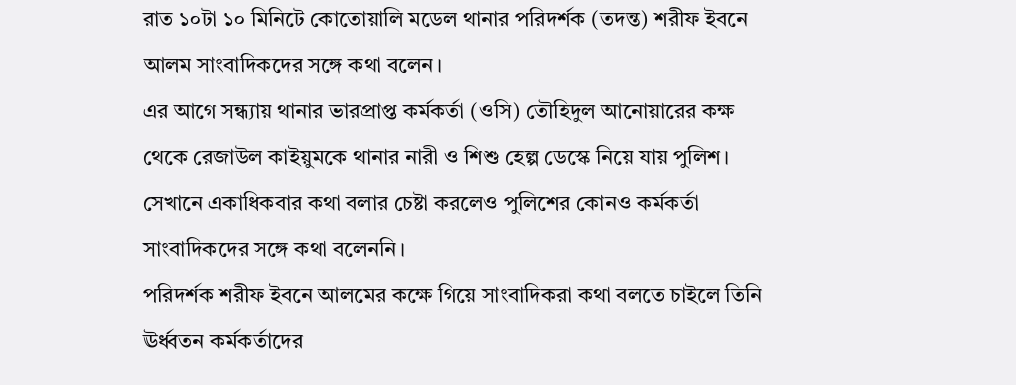রাত ১০টা ১০ মিনিটে কোতোয়ালি মডেল থানার পরিদর্শক (তদন্ত) শরীফ ইবনে আলম সাংবাদিকদের সঙ্গে কথা বলেন।
এর আগে সন্ধ্যায় থানার ভারপ্রাপ্ত কর্মকর্তা (ওসি) তৌহিদুল আনোয়ারের কক্ষ থেকে রেজাউল কাইয়ুমকে থানার নারী ও শিশু হেল্প ডেস্কে নিয়ে যায় পুলিশ। সেখানে একাধিকবার কথা বলার চেষ্টা করলেও পুলিশের কোনও কর্মকর্তা সাংবাদিকদের সঙ্গে কথা বলেননি।
পরিদর্শক শরীফ ইবনে আলমের কক্ষে গিয়ে সাংবাদিকরা কথা বলতে চাইলে তিনি ঊর্ধ্বতন কর্মকর্তাদের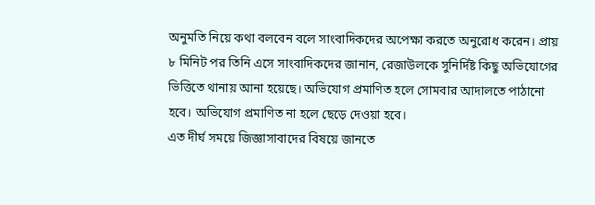অনুমতি নিয়ে কথা বলবেন বলে সাংবাদিকদের অপেক্ষা করতে অনুরোধ করেন। প্রায় ৮ মিনিট পর তিনি এসে সাংবাদিকদের জানান, রেজাউলকে সুনির্দিষ্ট কিছু অভিযোগের ভিত্তিতে থানায় আনা হয়েছে। অভিযোগ প্রমাণিত হলে সোমবার আদালতে পাঠানো হবে। অভিযোগ প্রমাণিত না হলে ছেড়ে দেওয়া হবে।
এত দীর্ঘ সময়ে জিজ্ঞাসাবাদের বিষয়ে জানতে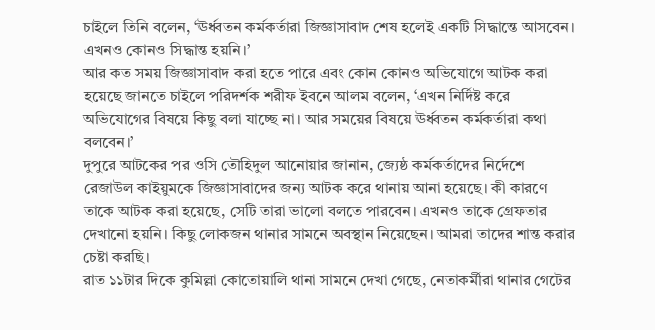চাইলে তিনি বলেন, ‘ঊর্ধ্বতন কর্মকর্তারা জিজ্ঞাসাবাদ শেষ হলেই একটি সিদ্ধান্তে আসবেন। এখনও কোনও সিদ্ধান্ত হয়নি।’
আর কত সময় জিজ্ঞাসাবাদ করা হতে পারে এবং কোন কোনও অভিযোগে আটক করা হয়েছে জানতে চাইলে পরিদর্শক শরীফ ইবনে আলম বলেন, ‘এখন নির্দিষ্ট করে অভিযোগের বিষয়ে কিছু বলা যাচ্ছে না। আর সময়ের বিষয়ে ঊর্ধ্বতন কর্মকর্তারা কথা বলবেন।’
দুপুরে আটকের পর ওসি তৌহিদুল আনোয়ার জানান, জ্যেষ্ঠ কর্মকর্তাদের নির্দেশে রেজাউল কাইয়ুমকে জিজ্ঞাসাবাদের জন্য আটক করে থানায় আনা হয়েছে। কী কারণে তাকে আটক করা হয়েছে, সেটি তারা ভালো বলতে পারবেন। এখনও তাকে গ্রেফতার দেখানো হয়নি। কিছু লোকজন থানার সামনে অবস্থান নিয়েছেন। আমরা তাদের শান্ত করার চেষ্টা করছি।
রাত ১১টার দিকে কুমিল্লা কোতোয়ালি থানা সামনে দেখা গেছে, নেতাকর্মীরা থানার গেটের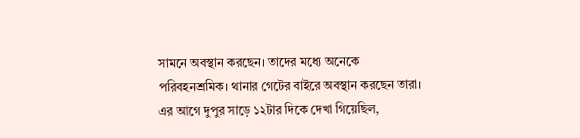সামনে অবস্থান করছেন। তাদের মধ্যে অনেকে পরিবহনশ্রমিক। থানার গেটের বাইরে অবস্থান করছেন তারা।
এর আগে দুপুর সাড়ে ১২টার দিকে দেখা গিয়েছিল,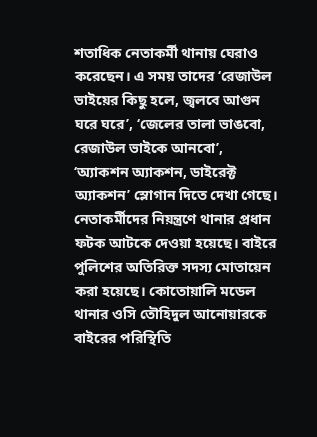শতাধিক নেতাকর্মী থানায় ঘেরাও করেছেন। এ সময় তাদের ‘রেজাউল ভাইয়ের কিছু হলে, জ্বলবে আগুন ঘরে ঘরে’, ‘জেলের তালা ভাঙবো, রেজাউল ভাইকে আনবো’, ‘অ্যাকশন অ্যাকশন, ডাইরেক্ট অ্যাকশন’ স্লোগান দিতে দেখা গেছে। নেতাকর্মীদের নিয়ন্ত্রণে থানার প্রধান ফটক আটকে দেওয়া হয়েছে। বাইরে পুলিশের অতিরিক্ত সদস্য মোতায়েন করা হয়েছে। কোতোয়ালি মডেল থানার ওসি তৌহিদুল আনোয়ারকে বাইরের পরিস্থিতি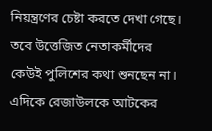নিয়ন্ত্রণের চেষ্টা করতে দেখা গেছে। তবে উত্তেজিত নেতাকর্মীদের কেউই পুলিশের কথা শুনছেন না।
এদিকে রেজাউলকে আটকের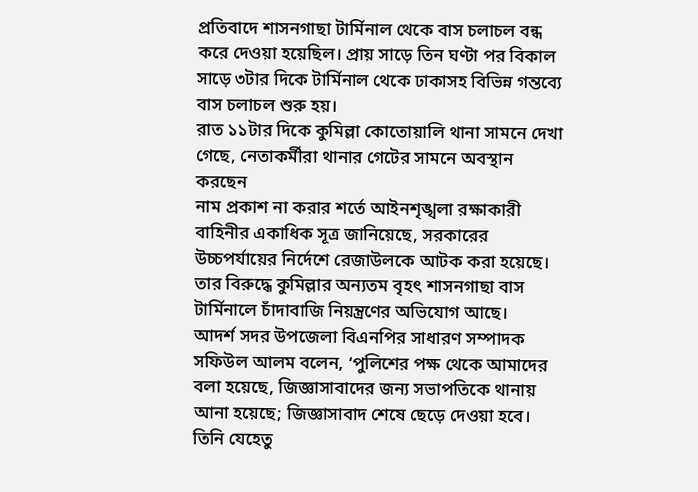প্রতিবাদে শাসনগাছা টার্মিনাল থেকে বাস চলাচল বন্ধ করে দেওয়া হয়েছিল। প্রায় সাড়ে তিন ঘণ্টা পর বিকাল সাড়ে ৩টার দিকে টার্মিনাল থেকে ঢাকাসহ বিভিন্ন গন্তব্যে বাস চলাচল শুরু হয়।
রাত ১১টার দিকে কুমিল্লা কোতোয়ালি থানা সামনে দেখা গেছে, নেতাকর্মীরা থানার গেটের সামনে অবস্থান করছেন
নাম প্রকাশ না করার শর্তে আইনশৃঙ্খলা রক্ষাকারী বাহিনীর একাধিক সূত্র জানিয়েছে, সরকারের উচ্চপর্যায়ের নির্দেশে রেজাউলকে আটক করা হয়েছে। তার বিরুদ্ধে কুমিল্লার অন্যতম বৃহৎ শাসনগাছা বাস টার্মিনালে চাঁদাবাজি নিয়ন্ত্রণের অভিযোগ আছে।
আদর্শ সদর উপজেলা বিএনপির সাধারণ সম্পাদক সফিউল আলম বলেন, ‘পুলিশের পক্ষ থেকে আমাদের বলা হয়েছে, জিজ্ঞাসাবাদের জন্য সভাপতিকে থানায় আনা হয়েছে; জিজ্ঞাসাবাদ শেষে ছেড়ে দেওয়া হবে। তিনি যেহেতু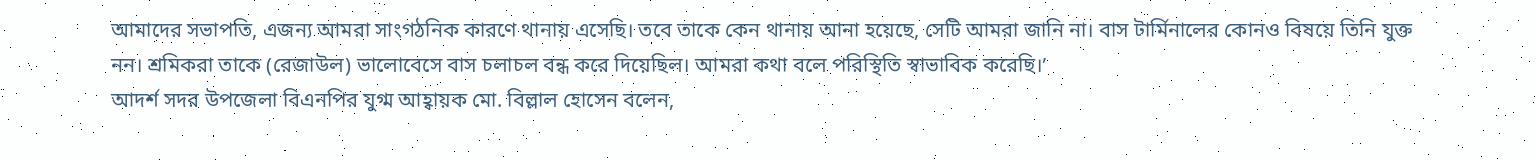আমাদের সভাপতি, এজন্য আমরা সাংগঠনিক কারণে থানায় এসেছি। তবে তাকে কেন থানায় আনা হয়েছে, সেটি আমরা জানি না। বাস টার্মিনালের কোনও বিষয়ে তিনি যুক্ত নন। শ্রমিকরা তাকে (রেজাউল) ভালোবেসে বাস চলাচল বন্ধ করে দিয়েছিল। আমরা কথা বলে পরিস্থিতি স্বাভাবিক করেছি।’
আদর্শ সদর উপজেলা বিএনপির যুগ্ম আহ্বায়ক মো. বিল্লাল হোসেন বলেন,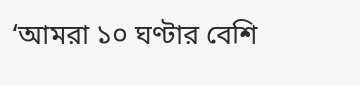‘আমরা ১০ ঘণ্টার বেশি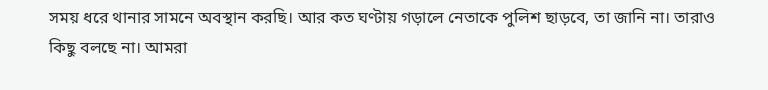সময় ধরে থানার সামনে অবস্থান করছি। আর কত ঘণ্টায় গড়ালে নেতাকে পুলিশ ছাড়বে, তা জানি না। তারাও কিছু বলছে না। আমরা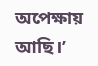অপেক্ষায় আছি।’